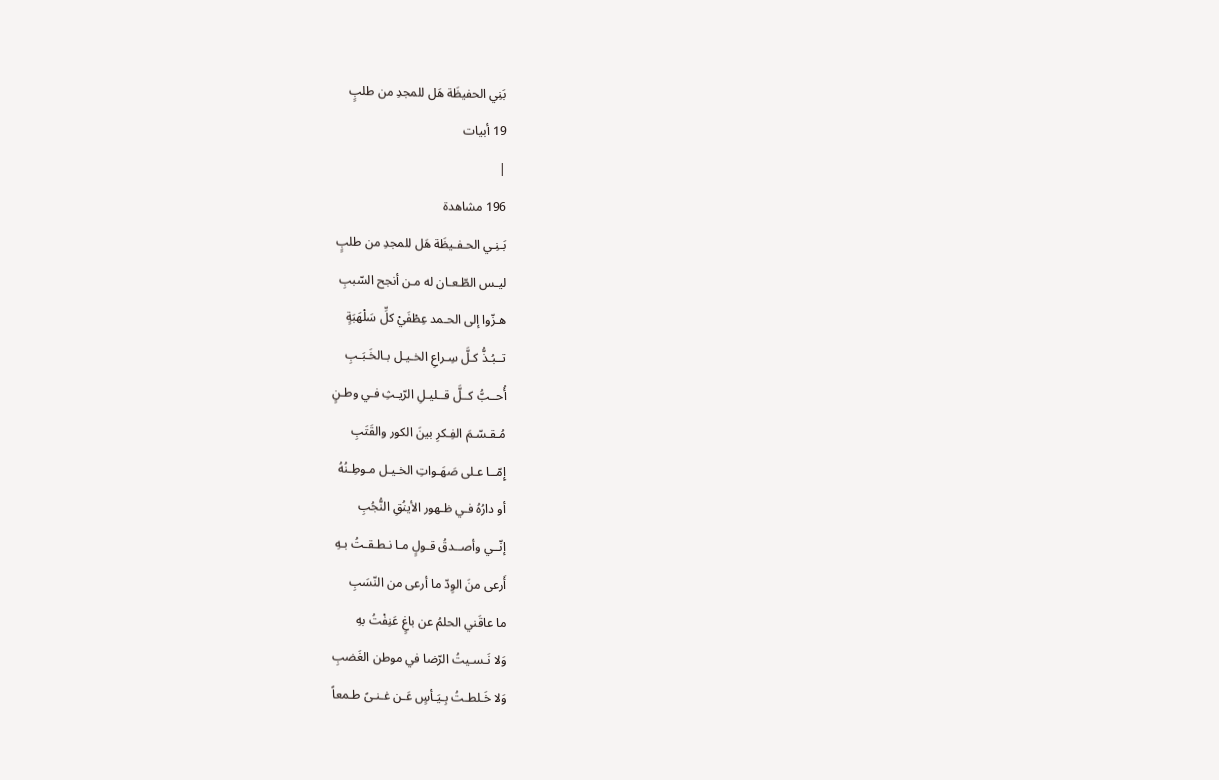بَنِي الحفيظَة هَل للمجدِ من طلبٍ
19 أبيات
|
196 مشاهدة
بَـنِـي الحـفـيظَة هَل للمجدِ من طلبٍ
ليـس الطّـعـان له مـن أنجح السّببِ
هـزّوا إلى الحـمد عِطْفَيْ كلِّ سَلْهَبَةٍ
تــبُـذُّ كـلَّ سِـراعِ الخـيـل بـالخَـبَـبِ
أُحــبُّ كــلَّ قــليـلِ الرّيـثِ فـي وطـنٍ
مُـقـسّـمَ الفِـكرِ بينَ الكور والقَتَبِ
إِمّــا عـلى صَهَـواتِ الخـيـل مـوطِـنُهُ
أو دارُهُ فـي ظـهور الأينُقِ النُّجُبِ
إنّــي وأصــدقُ قـولٍ مـا نـطـقـتُ بـهِ
أَرعى منَ الوِدّ ما أرعى من النّسَبِ
ما عاقَني الحلمُ عن باغٍ عَنِفْتُ بهِ
وَلا نَـسـيتُ الرّضا في موطن الغَضبِ
وَلا خَـلطـتُ بِـيَـأسٍ عَـن غـنـىً طـمعاً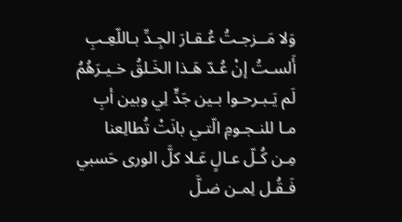وَلا مَــزجـتُ عُـقـارَ الجِـدِّ بـاللّعِـبِ
أَلسـتُ إنْ عُـدّ هَـذا الخَـلقُ خـيـرَهُمُ
لَم يَـبـرحـوا بـين جَدٍّ لِي وبين أبِ
مـا للنـجـومِ الّتـي بانَتْ تُطالِعنا
مِـن كُـلّ عـالٍ عَـلا كلَّ الورى حَسبي
فَـقُـل لِمـن ضـلَّ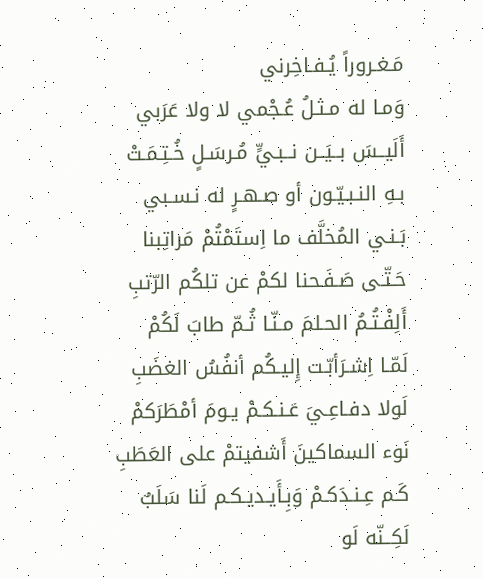مَـغـروراً يُـفـاخِرني
وَمـا له مـثـلُ عُـجْمي لا ولا عَرَبي
أَلَيــسَ بــيَــن نــبـيٍّ مُـرسَـلٍ خُـتِـمَـتْ
بـهِ النـبـيّـون أو صـهـرٍ له نـسـبي
بَـنـي المُخلَّف ما اِستَمْتُمْ مَراتِبنا
حَـتّـى صَـفَـحنا لكمْ عن تلكُم الرّتبِ
أَلِفْـتُـمُ الحـلمَ مـنّـا ثُـمّ طابَ لَكُمْ
لَمّـا اِشـرَأبّـت إِليـكُم أنفُسُ الغضَبِ
لَولا دفـاعِـيَ عَـنـكـمْ يـومَ أمْطَرَكمْ
نَوء السماكينَ أَشفيتمْ على العَطَبِ
كَـم عِـنـدَكـمْ وَبِـأَيـديـكـم لَنا سَلَبٌ
لَكِــنّه لَو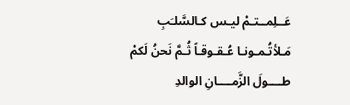عَــلِمــتـمْ ليـس كـالسَّلـَبِ
مَـلأتُـمـونـا عُـقـوقـاً ثُـمَّ نَحنُ لَكمْ
طــــولَ الزَّمــــانِ الوالدِ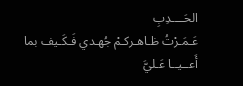الحَــــدِبِ
عَـمَـرْتُ ظـاهـركـمْ جُهـدي فَـكَـيف بما
أَعــيــا عَـليَّ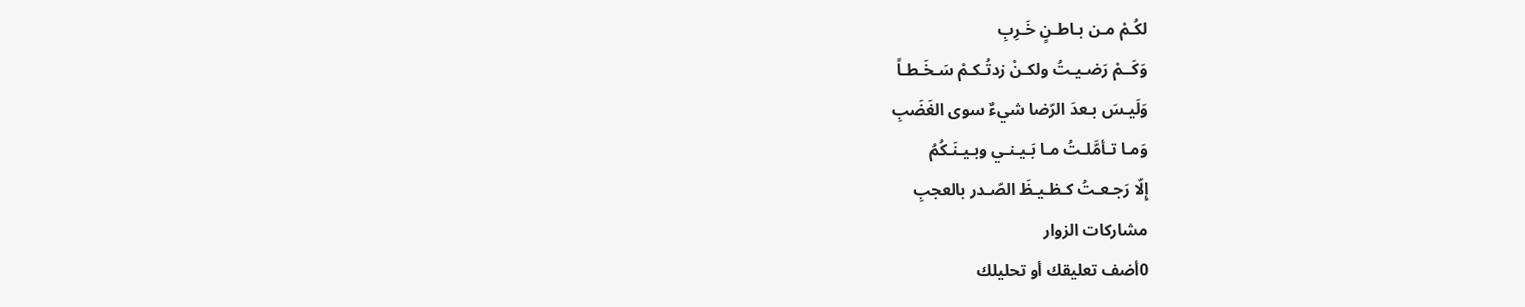لكُـمْ مـن بـاطـنٍ خَـرِبِ
وَكَــمْ رَضـيـتُ ولكـنْ زدتُـكـمْ سَـخَـطـاً
وَلَيـسَ بـعدَ الرّضا شيءٌ سوى الغَضَبِ
وَمـا تـأمَّلـتُ مـا بَـيـنـي وبـيـنَـكُمُ
إِلّا رَجـعـتُ كـظـيـظَ الصّـدر بالعجبِ
مشاركات الزوار
0أضف تعليقك أو تحليلك